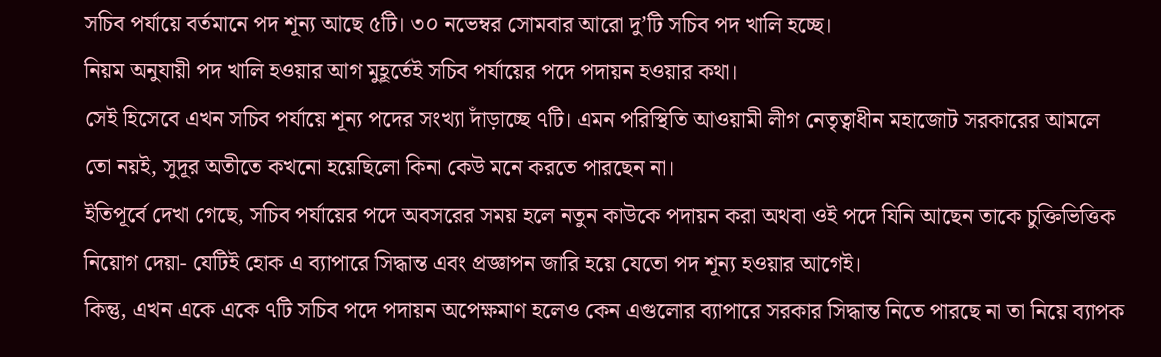সচিব পর্যায়ে বর্তমানে পদ শূন্য আছে ৫টি। ৩০ নভেম্বর সোমবার আরো দু’টি সচিব পদ খালি হচ্ছে।
নিয়ম অনুযায়ী পদ খালি হওয়ার আগ মুহূর্তেই সচিব পর্যায়ের পদে পদায়ন হওয়ার কথা।
সেই হিসেবে এখন সচিব পর্যায়ে শূন্য পদের সংখ্যা দাঁড়াচ্ছে ৭টি। এমন পরিস্থিতি আওয়ামী লীগ নেতৃত্বাধীন মহাজোট সরকারের আমলে তো নয়ই, সুদূর অতীতে কখনো হয়েছিলো কিনা কেউ মনে করতে পারছেন না।
ইতিপূর্বে দেখা গেছে, সচিব পর্যায়ের পদে অবসরের সময় হলে নতুন কাউকে পদায়ন করা অথবা ওই পদে যিনি আছেন তাকে চুক্তিভিত্তিক নিয়োগ দেয়া- যেটিই হোক এ ব্যাপারে সিদ্ধান্ত এবং প্রজ্ঞাপন জারি হয়ে যেতো পদ শূন্য হওয়ার আগেই।
কিন্তু, এখন একে একে ৭টি সচিব পদে পদায়ন অপেক্ষমাণ হলেও কেন এগুলোর ব্যাপারে সরকার সিদ্ধান্ত নিতে পারছে না তা নিয়ে ব্যাপক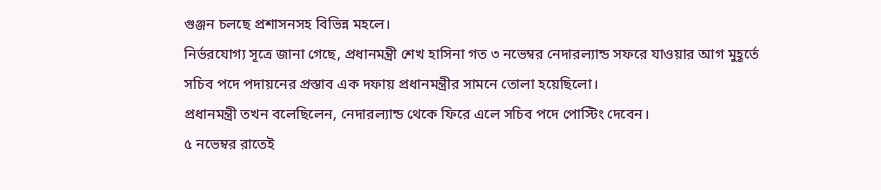গুঞ্জন চলছে প্রশাসনসহ বিভিন্ন মহলে।
নির্ভরযোগ্য সূত্রে জানা গেছে, প্রধানমন্ত্রী শেখ হাসিনা গত ৩ নভেম্বর নেদারল্যান্ড সফরে যাওয়ার আগ মুহূর্তে সচিব পদে পদায়নের প্রস্তাব এক দফায় প্রধানমন্ত্রীর সামনে তোলা হয়েছিলো।
প্রধানমন্ত্রী তখন বলেছিলেন, নেদারল্যান্ড থেকে ফিরে এলে সচিব পদে পোস্টিং দেবেন।
৫ নভেম্বর রাতেই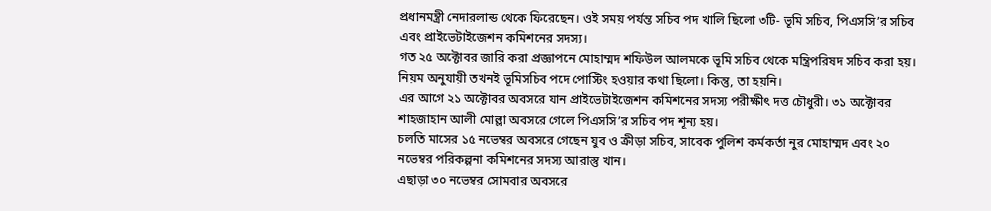প্রধানমন্ত্রী নেদারলান্ড থেকে ফিরেছেন। ওই সময় পর্যন্ত সচিব পদ খালি ছিলো ৩টি- ভূমি সচিব, পিএসসি’র সচিব এবং প্রাইভেটাইজেশন কমিশনের সদস্য।
গত ২৫ অক্টোবর জারি করা প্রজ্ঞাপনে মোহাম্মদ শফিউল আলমকে ভূমি সচিব থেকে মন্ত্রিপরিষদ সচিব করা হয়। নিয়ম অনুযায়ী তখনই ভূমিসচিব পদে পোস্টিং হওয়ার কথা ছিলো। কিন্তু, তা হয়নি।
এর আগে ২১ অক্টোবর অবসরে যান প্রাইভেটাইজেশন কমিশনের সদস্য পরীক্ষীৎ দত্ত চৌধুরী। ৩১ অক্টোবর শাহজাহান আলী মোল্লা অবসরে গেলে পিএসসি’র সচিব পদ শূন্য হয়।
চলতি মাসের ১৫ নভেম্বর অবসরে গেছেন যুব ও ক্রীড়া সচিব, সাবেক পুলিশ কর্মকর্তা নুর মোহাম্মদ এবং ২০ নভেম্বর পরিকল্পনা কমিশনের সদস্য আরাস্তু খান।
এছাড়া ৩০ নভেম্বর সোমবার অবসরে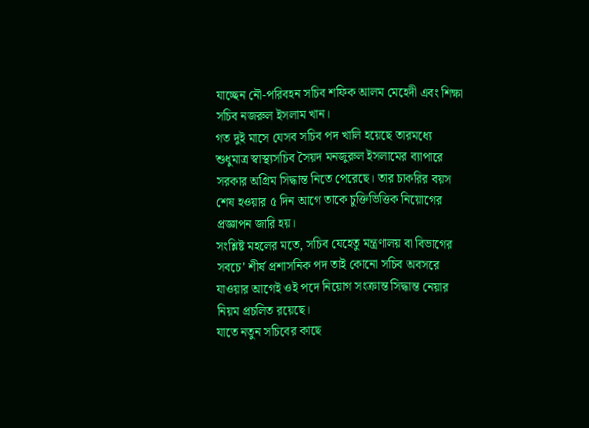যাচ্ছেন নৌ-পরিবহন সচিব শফিক আলম মেহেদী এবং শিক্ষা সচিব নজরুল ইসলাম খান।
গত দুই মাসে যেসব সচিব পদ খালি হয়েছে তারমধ্যে শুধুমাত্র স্বাস্থ্যসচিব সৈয়দ মনজুরুল ইসলামের ব্যাপারে সরকার অগ্রিম সিদ্ধান্ত নিতে পেরেছে। তার চাকরির বয়স শেষ হওয়ার ৫ দিন আগে তাকে চুক্তিভিত্তিক নিয়োগের প্রজ্ঞাপন জারি হয়।
সংশ্লিষ্ট মহলের মতে, সচিব যেহেতু মন্ত্রণালয় বা বিভাগের সবচে’ শীর্ষ প্রশাসনিক পদ তাই কোনো সচিব অবসরে যাওয়ার আগেই ওই পদে নিয়োগ সংক্রান্ত সিদ্ধান্ত নেয়ার নিয়ম প্রচলিত রয়েছে।
যাতে নতুন সচিবের কাছে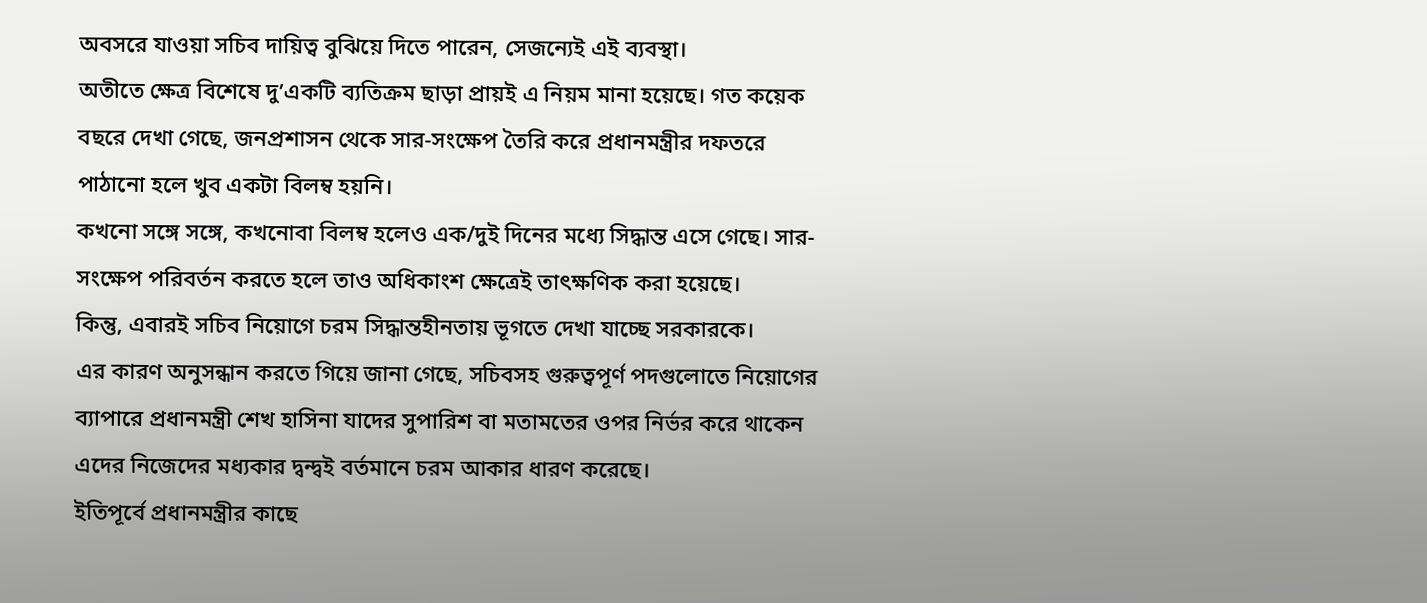অবসরে যাওয়া সচিব দায়িত্ব বুঝিয়ে দিতে পারেন, সেজন্যেই এই ব্যবস্থা।
অতীতে ক্ষেত্র বিশেষে দু’একটি ব্যতিক্রম ছাড়া প্রায়ই এ নিয়ম মানা হয়েছে। গত কয়েক বছরে দেখা গেছে, জনপ্রশাসন থেকে সার-সংক্ষেপ তৈরি করে প্রধানমন্ত্রীর দফতরে পাঠানো হলে খুব একটা বিলম্ব হয়নি।
কখনো সঙ্গে সঙ্গে, কখনোবা বিলম্ব হলেও এক/দুই দিনের মধ্যে সিদ্ধান্ত এসে গেছে। সার-সংক্ষেপ পরিবর্তন করতে হলে তাও অধিকাংশ ক্ষেত্রেই তাৎক্ষণিক করা হয়েছে।
কিন্তু, এবারই সচিব নিয়োগে চরম সিদ্ধান্তহীনতায় ভূগতে দেখা যাচ্ছে সরকারকে।
এর কারণ অনুসন্ধান করতে গিয়ে জানা গেছে, সচিবসহ গুরুত্বপূর্ণ পদগুলোতে নিয়োগের ব্যাপারে প্রধানমন্ত্রী শেখ হাসিনা যাদের সুপারিশ বা মতামতের ওপর নির্ভর করে থাকেন এদের নিজেদের মধ্যকার দ্বন্দ্বই বর্তমানে চরম আকার ধারণ করেছে।
ইতিপূর্বে প্রধানমন্ত্রীর কাছে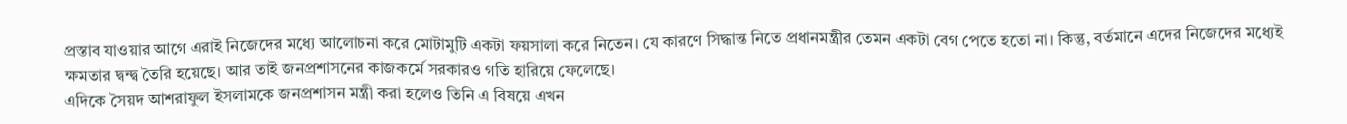প্রস্তাব যাওয়ার আগে এরাই নিজেদের মধ্যে আলোচনা করে মোটামুটি একটা ফয়সালা করে নিতেন। যে কারণে সিদ্ধান্ত নিতে প্রধানমন্ত্রীর তেমন একটা বেগ পেতে হতো না। কিন্তু, বর্তমানে এদের নিজেদের মধ্যেই ক্ষমতার দ্বন্দ্ব তৈরি হয়েছে। আর তাই জনপ্রশাসনের কাজকর্মে সরকারও গতি হারিয়ে ফেলেছে।
এদিকে সৈয়দ আশরাফুল ইসলামকে জনপ্রশাসন মন্ত্রী করা হলেও তিনি এ বিষয়ে এখন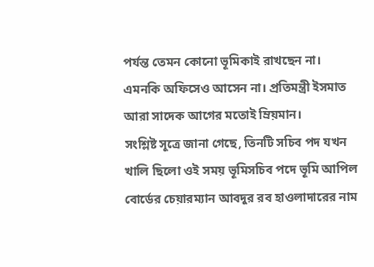পর্যন্ত তেমন কোনো ভূমিকাই রাখছেন না।
এমনকি অফিসেও আসেন না। প্রতিমন্ত্রী ইসমাত আরা সাদেক আগের মতোই ম্রিয়মান।
সংশ্লিষ্ট সূত্রে জানা গেছে, তিনটি সচিব পদ যখন খালি ছিলো ওই সময় ভূমিসচিব পদে ভূমি আপিল বোর্ডের চেয়ারম্যান আবদুর রব হাওলাদারের নাম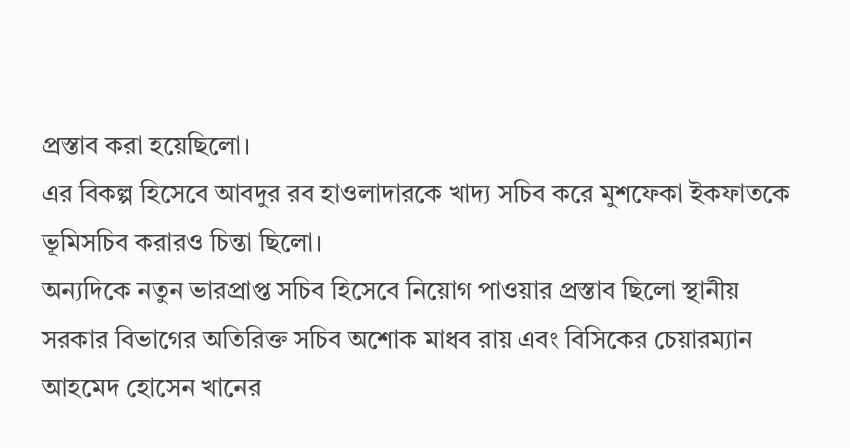প্রস্তাব করা হয়েছিলো।
এর বিকল্প হিসেবে আবদুর রব হাওলাদারকে খাদ্য সচিব করে মুশফেকা ইকফাতকে ভূমিসচিব করারও চিন্তা ছিলো।
অন্যদিকে নতুন ভারপ্রাপ্ত সচিব হিসেবে নিয়োগ পাওয়ার প্রস্তাব ছিলো স্থানীয় সরকার বিভাগের অতিরিক্ত সচিব অশোক মাধব রায় এবং বিসিকের চেয়ারম্যান আহমেদ হোসেন খানের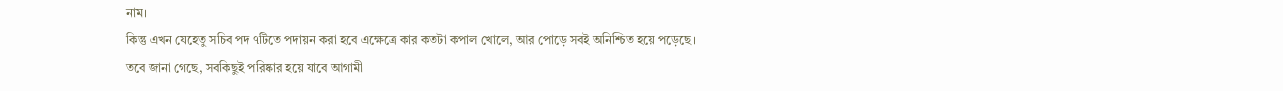নাম।
কিন্তু এখন যেহেতু সচিব পদ ৭টিতে পদায়ন করা হবে এক্ষেত্রে কার কতটা কপাল খোলে, আর পোড়ে সবই অনিশ্চিত হয়ে পড়েছে।
তবে জানা গেছে, সবকিছুই পরিষ্কার হয়ে যাবে আগামী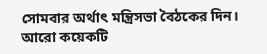সোমবার অর্থাৎ মন্ত্রিসভা বৈঠকের দিন। আরো কয়েকটি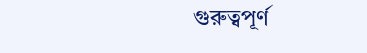গুরুত্বপূর্ণ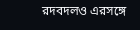রদবদলও এরসঙ্গে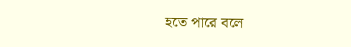হতে পারে বলে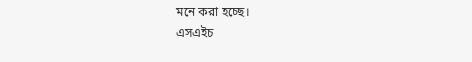মনে করা হচ্ছে।
এসএইচ